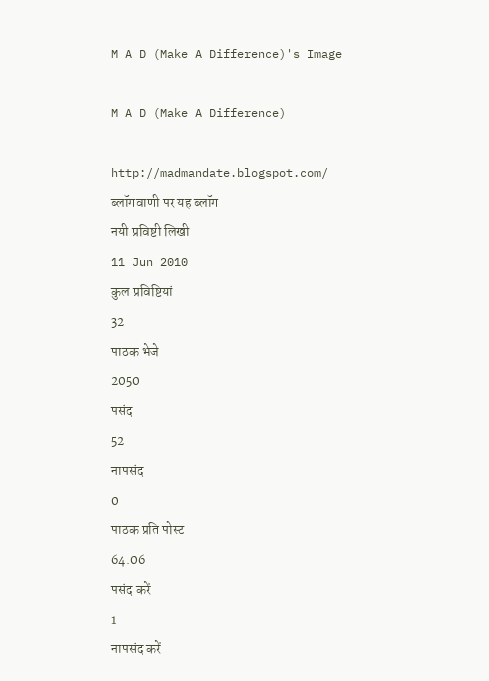M A D (Make A Difference)'s Image

M A D (Make A Difference)

http://madmandate.blogspot.com/
ब्लॉगवाणी पर यह ब्लॉग
नयी प्रविष्टी लिखी
11 Jun 2010
कुल प्रविष्टियां
32
पाठक भेजे
2050
पसंद
52
नापसंद
0
पाठक प्रति पोस्ट
64.06
पसंद करें
1
नापसंद करें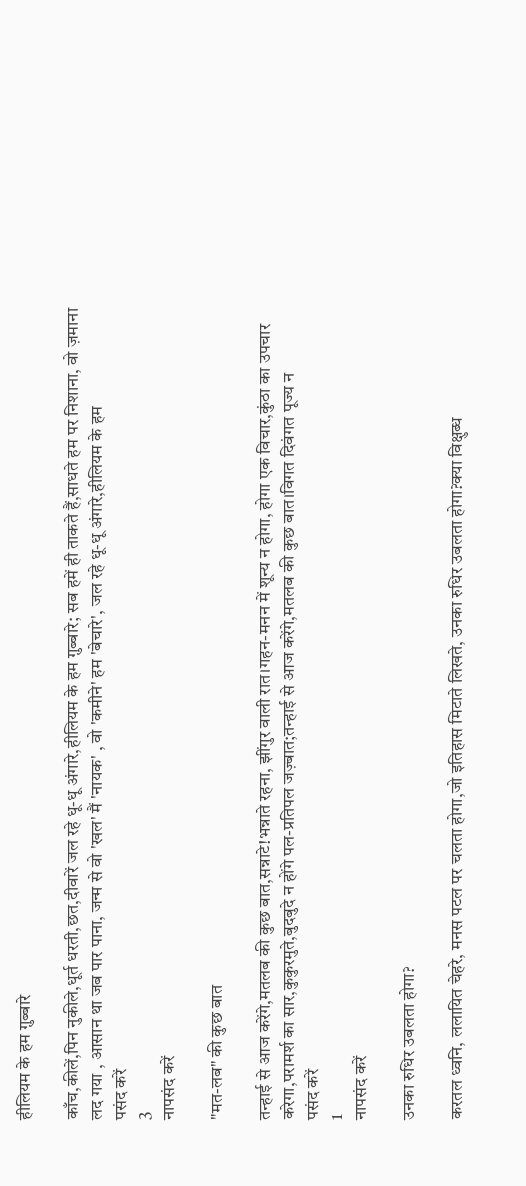हीलियम के हम ग़ुब्बारे

काँच,कीलें,पिन नुकीले,धूर्त धरती,छत,दीवारें जल रहे धू-धू अंगारे,हीलियम के हम ग़ुब्बारे; सब हमें ही ताकते हैं,साधते हम पर निशाना, वो ज़माना लद गया , आसान था जब पार पाना, जन्म से वो 'खल' मैं 'नायक' , वो 'कमीने' हम 'बेचारे', जल रहे धू-धू अंगारे,हीलियम के हम
पसंद करें
3
नापसंद करें

"मत-लब" की कुछ बात

तन्हाई से आज करेंगे,मतलब की कुछ बात,सन्नाटे!भन्नाते रहना, झींगुर वाली रात।गहन-मनन में शून्य न होगा, होगा एक विचार,कुंठा का उपचार करेगा,परामर्श का सार,कुकुरमुते,बुदबुदे न होंगे पल-प्रतिपल जज़्बात;तन्हाई से आज करेंगे,मतलब की कुछ बात।विगत दिवंगत पूज्य न
पसंद करें
1
नापसंद करें

उनका रुधिर उबलता होगा?

करतल ध्वनि, ललायित चेहरे, मनस पटल पर चलता होगा,जो इतिहास मिटाते लिखते, उनका रुधिर उबलता होगा?क्या विक्षुब्ध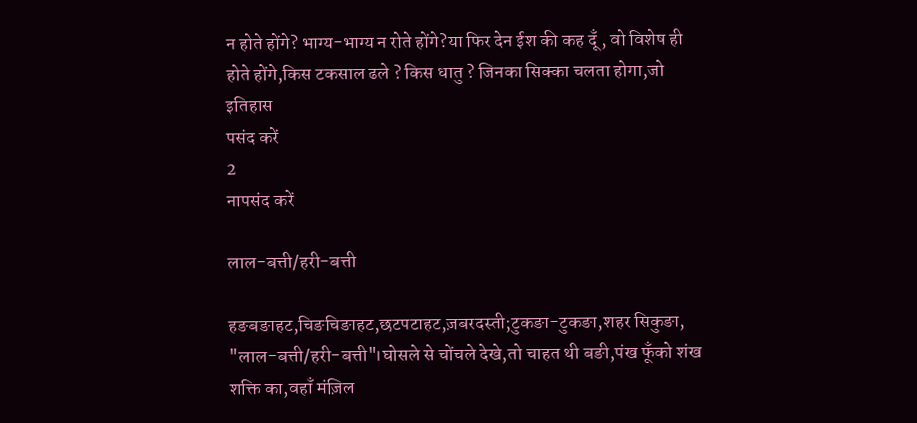न होते होंगे? भाग्य-भाग्य न रोते होंगे?या फिर देन ईश की कह दूँ, वो विशेष ही होते होंगे,किस टकसाल ढले ? किस धातु ? जिनका सिक्का चलता होगा,जो इतिहास
पसंद करें
2
नापसंद करें

लाल-बत्ती/हरी-बत्ती

हङबङाहट,चिङचिङाहट,छटपटाहट,ज़बरदस्ती;टुकङा-टुकङा,शहर सिकुङा, "लाल-बत्ती/हरी-बत्ती"।घोसले से चोंचले देखे,तो चाहत थी बङी,पंख फूँको शंख शक्ति का,वहाँ मंज़िल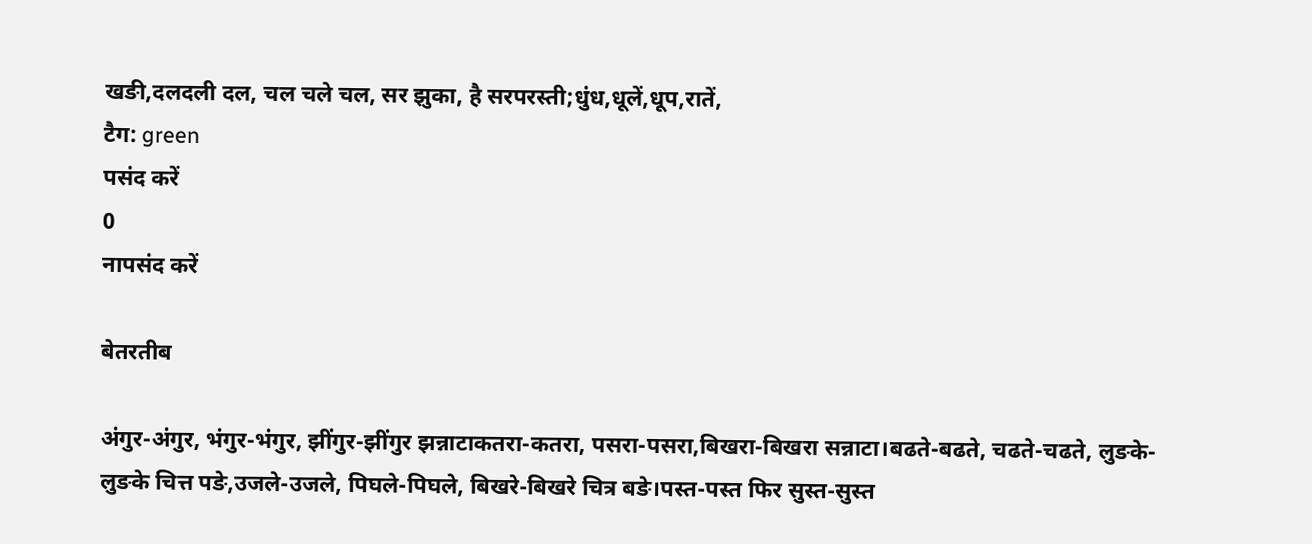खङी,दलदली दल, चल चले चल, सर झुका, है सरपरस्ती;धुंध,धूलें,धूप,रातें,
टैग: green
पसंद करें
0
नापसंद करें

बेतरतीब

अंगुर-अंगुर, भंगुर-भंगुर, झींगुर-झींगुर झन्नाटाकतरा-कतरा, पसरा-पसरा,बिखरा-बिखरा सन्नाटा।बढते-बढते, चढते-चढते, लुङके-लुङके चित्त पङे,उजले-उजले, पिघले-पिघले, बिखरे-बिखरे चित्र बङे।पस्त-पस्त फिर सुस्त-सुस्त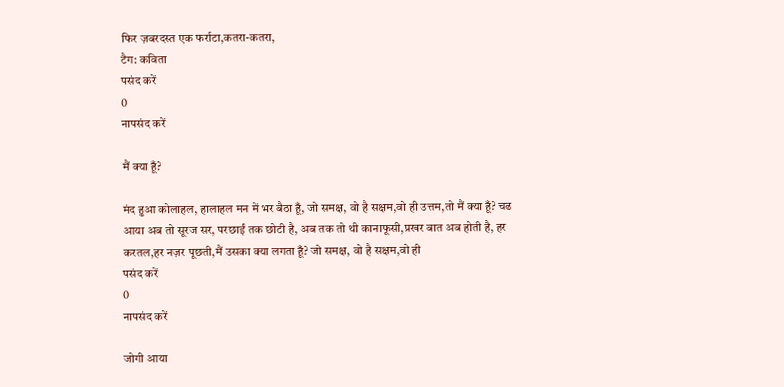फिर ज़बरदस्त एक फर्राटा,कतरा-कतरा,
टैग: कविता
पसंद करें
0
नापसंद करें

मैं क्या हूँ?

मंद हुआ कोलाहल, हालाहल मन में भर बैठा हूँ, जो समक्ष, वो है सक्षम,वो ही उत्तम,तो मैं क्या हूँ? चढ आया अब तो सूरज सर, परछाईं तक छोटी है, अब तक तो थी कानाफूसी,प्रखर बात अब होती है, हर करतल,हर नज़र पूछती,मैं उसका क्या लगता हूँ? जो समक्ष, वो है सक्षम,वो ही
पसंद करें
0
नापसंद करें

जोगी आया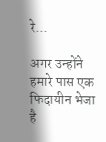रे...

अगर उन्होंने हमारे पास एक फिदायीन भेजा है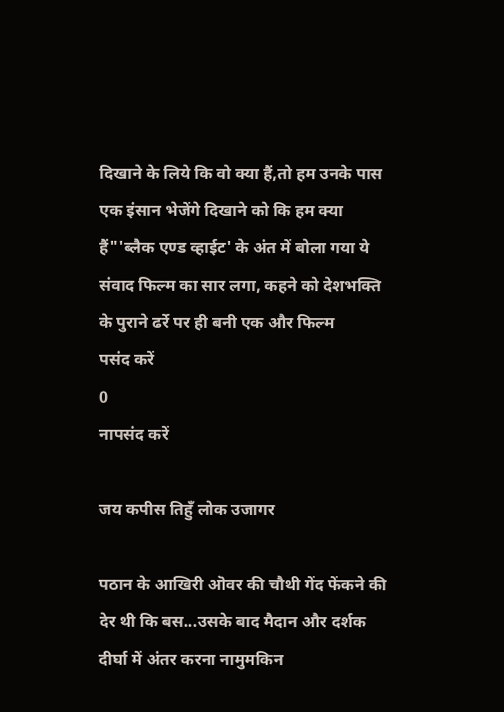दिखाने के लिये कि वो क्या हैं,तो हम उनके पास एक इंसान भेजेंगे दिखाने को कि हम क्या हैं"'ब्लैक एण्ड व्हाईट' के अंत में बोला गया ये संवाद फिल्म का सार लगा, कहने को देशभक्ति के पुराने ढर्रे पर ही बनी एक और फिल्म
पसंद करें
0
नापसंद करें

जय कपीस तिहुँ लोक उजागर

पठान के आखिरी ऒवर की चौथी गेंद फेंकने की देर थी कि बस...उसके बाद मैदान और दर्शक दीर्घा में अंतर करना नामुमकिन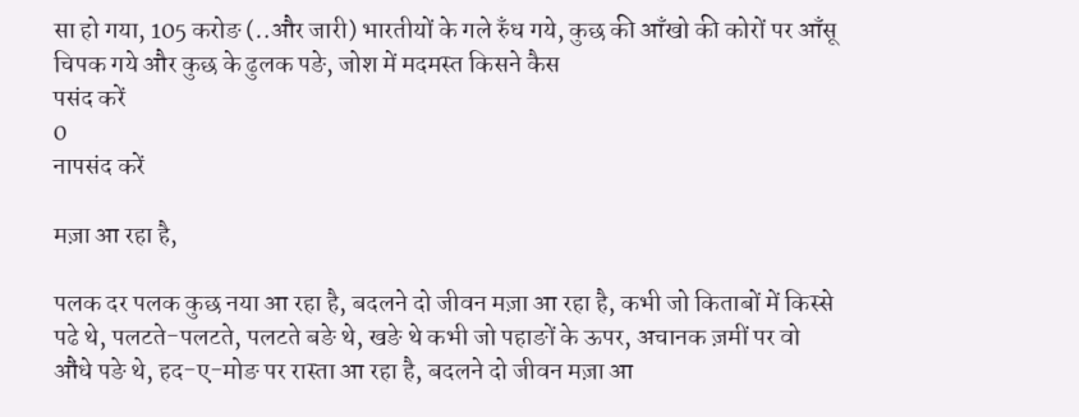सा हो गया, 105 करोङ (..और जारी) भारतीयों के गले रुँध गये, कुछ की आँखो की कोरों पर आँसू चिपक गये और कुछ के ढुलक पङे, जोश में मदमस्त किसने कैस
पसंद करें
0
नापसंद करें

मज़ा आ रहा है,

पलक दर पलक कुछ नया आ रहा है, बदलने दो जीवन मज़ा आ रहा है, कभी जो किताबों में किस्से पढे थे, पलटते-पलटते, पलटते बङे थे, खङे थे कभी जो पहाङों के ऊपर, अचानक ज़मीं पर वो औंधे पङे थे, हद-ए-मोङ पर रास्ता आ रहा है, बदलने दो जीवन मज़ा आ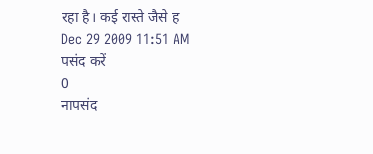रहा है। कई रास्ते जैसे ह
Dec 29 2009 11:51 AM
पसंद करें
0
नापसंद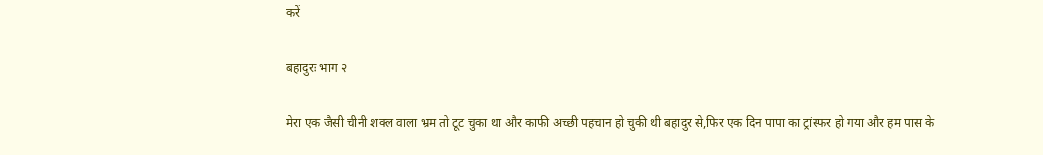करें

बहादुरः भाग २

मेरा एक जैसी चीनी शक्ल वाला भ्रम तो टूट चुका था और काफी अच्छी पहचान हो चुकी थी बहादुर से,फिर एक दिन पापा का ट्रांस्फर हो गया और हम पास के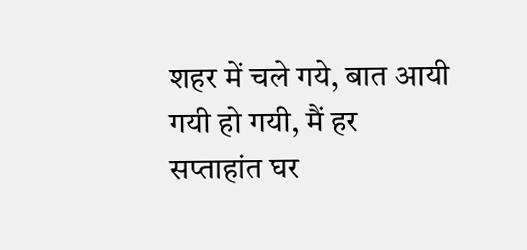शहर में चले गये, बात आयी गयी हो गयी, मैं हर सप्ताहांत घर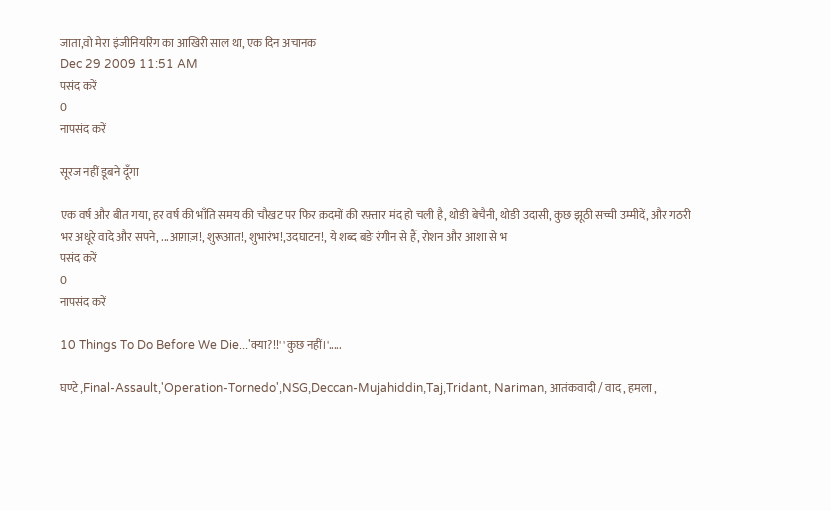जाता,वो मेरा इंजीनियरिंग का आखिरी साल था, एक दिन अचानक
Dec 29 2009 11:51 AM
पसंद करें
0
नापसंद करें

सूरज नहीं डूबने दूँगा

एक वर्ष और बीत गया, हर वर्ष की भाँति समय की चौखट पर फिर क़दमों की रफ़्तार मंद हो चली है, थोङी बेचैनी, थोङी उदासी, कुछ झूठी सच्ची उम्मीदें, और गठरी भर अधूरे वादे और सपने, ...आग़ाज़!, शुरूआत!, शुभारंभ!,उदघाटन!, ये शब्द बङे रंगीन से हैं, रोशन और आशा से भ
पसंद करें
0
नापसंद करें

10 Things To Do Before We Die...'क्या?!!' 'कुछ नहीं।'.....

घण्टे ,Final-Assault,'Operation-Tornedo',NSG,Deccan-Mujahiddin,Taj,Tridant, Nariman, आतंकवादी / वाद , हमला ,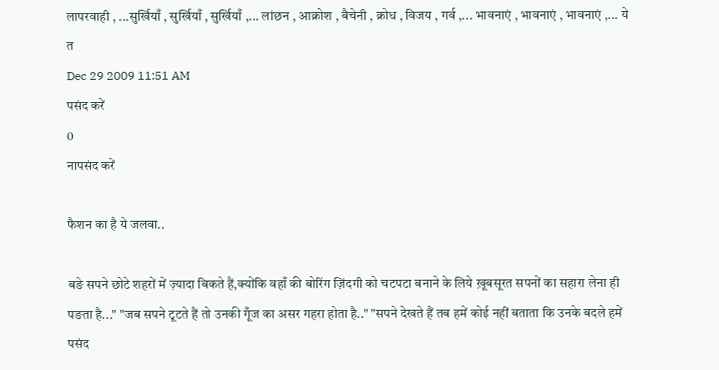लापरवाही , ...सुर्खियाँ , सुर्खियाँ , सुर्खियाँ ,... लांछन , आक्रोश , बैचेनी , क्रोध , विजय , गर्व ,... भावनाएं , भावनाएं , भावनाएं ,... ये त
Dec 29 2009 11:51 AM
पसंद करें
0
नापसंद करें

फैशन का है ये जलवा..

बङे सपने छोटे शहरों में ज़्यादा बिकते हैं,क्योंकि वहाँ की बोरिंग ज़िंदगी को चटपटा बनाने के लिये ख़ूबसूरत सपनों का सहारा लेना ही पङता है..." "जब सपने टूटते हैं तो उनकी गूँज का असर गहरा होता है.." "सपने देखते हैं तब हमें कोई नहीं बताता कि उनके बदले हमें
पसंद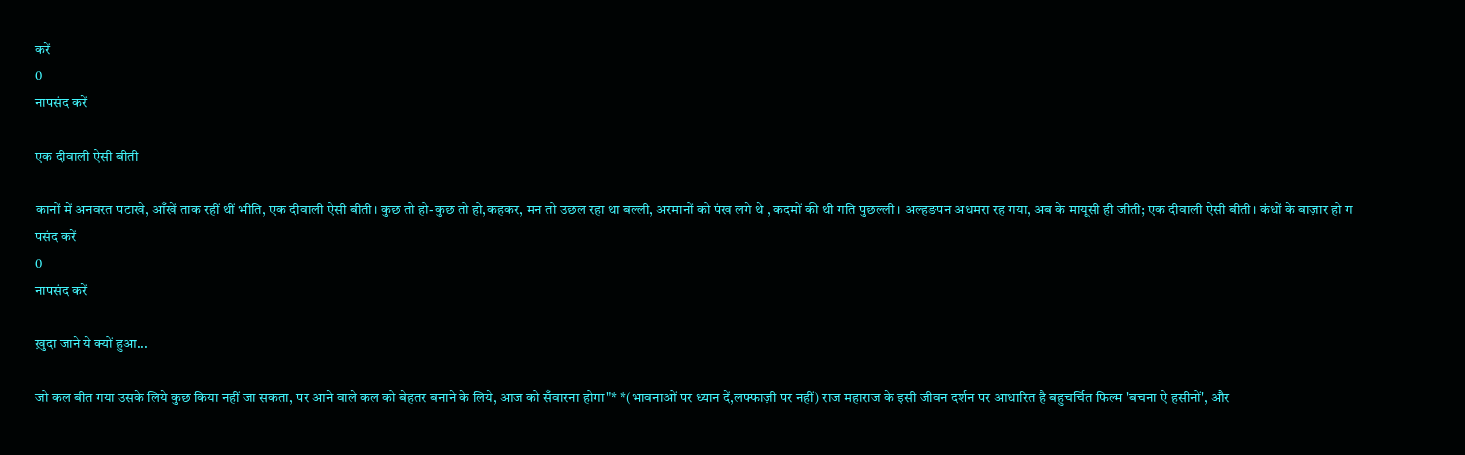करें
0
नापसंद करें

एक दीवाली ऐसी बीती

कानों में अनवरत पटाखे, आँखें ताक रहीं थीं भीति, एक दीवाली ऐसी बीती। कुछ तो हो-कुछ तो हो,कहकर, मन तो उछल रहा था बल्ली, अरमानों को पंख लगे थे , कदमों की थी गति पुछल्ली। अल्हङपन अधमरा रह गया, अब के मायूसी ही जीती; एक दीवाली ऐसी बीती। कंधों के बाज़ार हो ग
पसंद करें
0
नापसंद करें

ख़ुदा जाने ये क्यों हुआ...

जो कल बीत गया उसके लिये कुछ किया नहीं जा सकता, पर आने वाले कल को बेहतर बनाने के लिये, आज को सँवारना होगा"* *(भावनाओं पर ध्यान दें,लफ्फाज़ी पर नहीं) राज महाराज के इसी जीवन दर्शन पर आधारित है बहुचर्चित फिल्म 'बचना ऐ हसीनों', और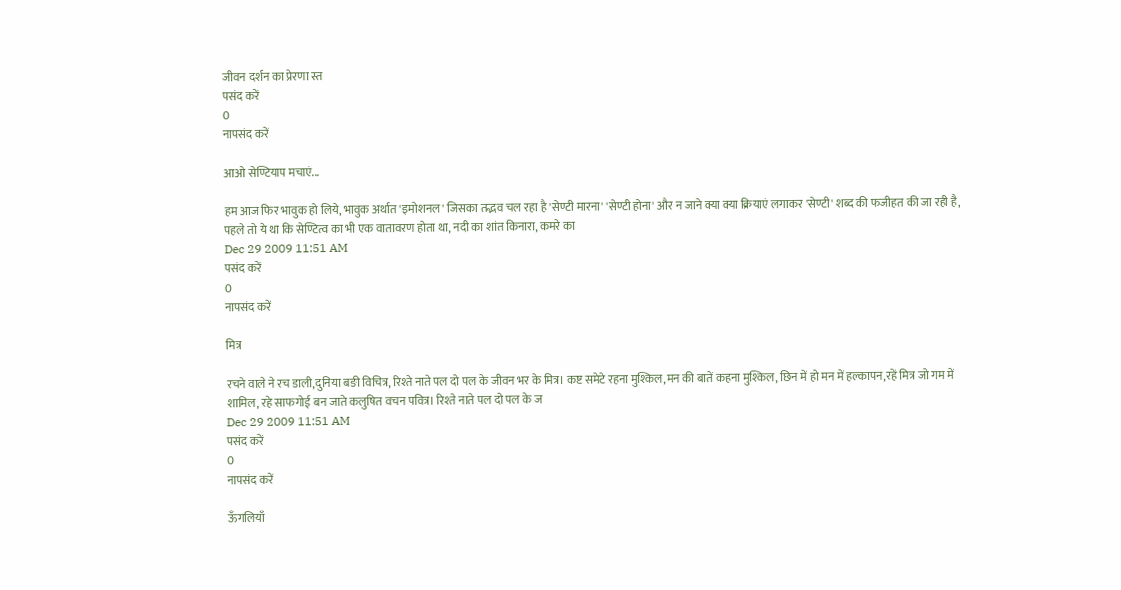जीवन दर्शन का प्रेरणा स्त
पसंद करें
0
नापसंद करें

आओ सेण्टियाप मचाएं...

हम आज फिर भावुक हो लिये, भावुक अर्थात 'इमोशनल' जिसका तद्भव चल रहा है 'सेण्टी मारना' 'सेण्टी होना' और न जाने क्या क्या क्रियाएं लगाकर 'सेण्टी' शब्द की फजीहत की जा रही है, पहले तो ये था कि सेण्टित्व का भी एक वातावरण होता था, नदी का शांत किनारा, कमरे का
Dec 29 2009 11:51 AM
पसंद करें
0
नापसंद करें

मित्र

रचने वाले ने रच डाली,दुनिया बङी विचित्र, रिश्ते नाते पल दो पल के जीवन भर के मित्र। कष्ट समेटे रहना मुश्किल,मन की बातें कहना मुश्किल, छिन में हो मन में हल्कापन,रहें मित्र जो गम में शामिल, रहे साफगोई बन जाते कलुषित वचन पवित्र। रिश्ते नाते पल दो पल के ज
Dec 29 2009 11:51 AM
पसंद करें
0
नापसंद करें

ऊँगलियाँ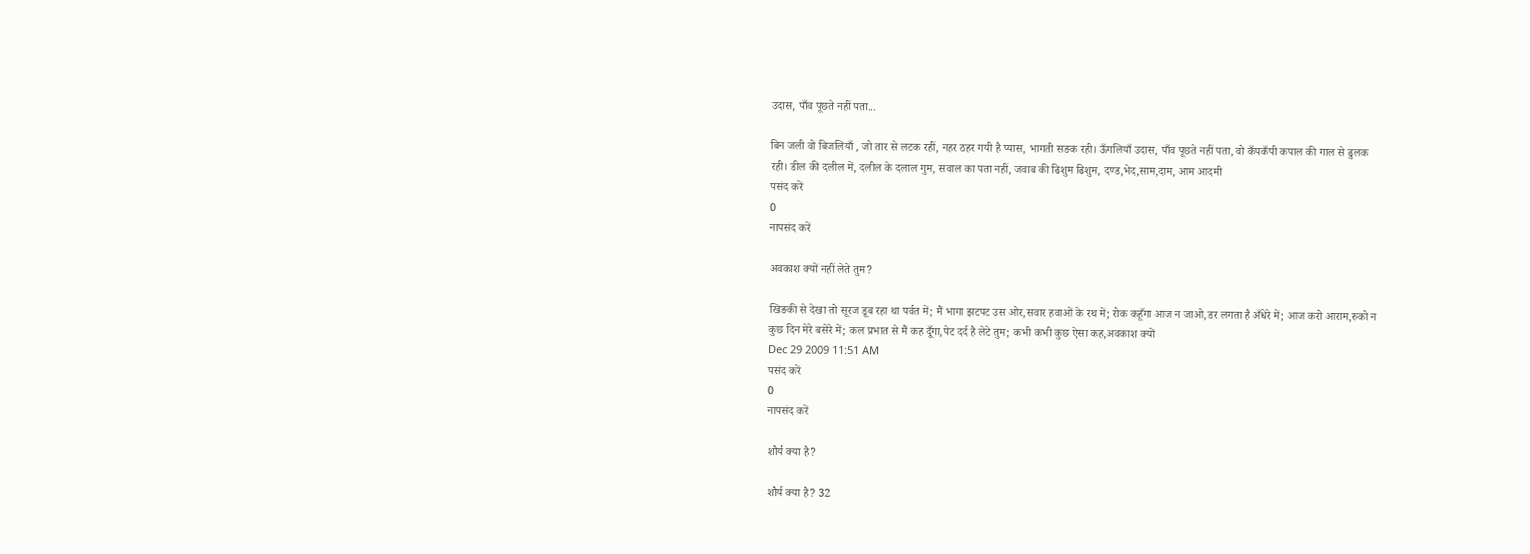उदास, पाँव पूछते नहीं पता...

बिन जली वो बिजलियाँ , जो तार से लटक रहीं, नहर ठहर गयी है प्यास, भागती सङक रही। ऊँगलियाँ उदास, पाँव पूछते नहीं पता, वो कँपकँपी कपाल की गाल से ढुलक रही। डील की दलील में, दलील के दलाल गुम, सवाल का पता नहीं, जवाब की ढिशुम ढिशुम, दण्ड,भेद,साम,दाम, आम आदमी
पसंद करें
0
नापसंद करें

अवकाश क्यों नहीं लेते तुम?

खिङकी से देखा तो सूरज डूब रहा था पर्वत में; मैं भागा झटपट उस ओर,सवार हवाओं के रथ में; रोक कहूँगा आज न जाओ,डर लगता है अँधेरे में; आज करो आराम,रुको न कुछ दिन मेरे बसेरे में; कल प्रभात से मैं कह दूँगा,पेट दर्द है लेटे तुम; कभी कभी कुछ ऐसा कह,अवकाश क्यों
Dec 29 2009 11:51 AM
पसंद करें
0
नापसंद करें

शौर्य क्या है?

शौर्य क्या है? 32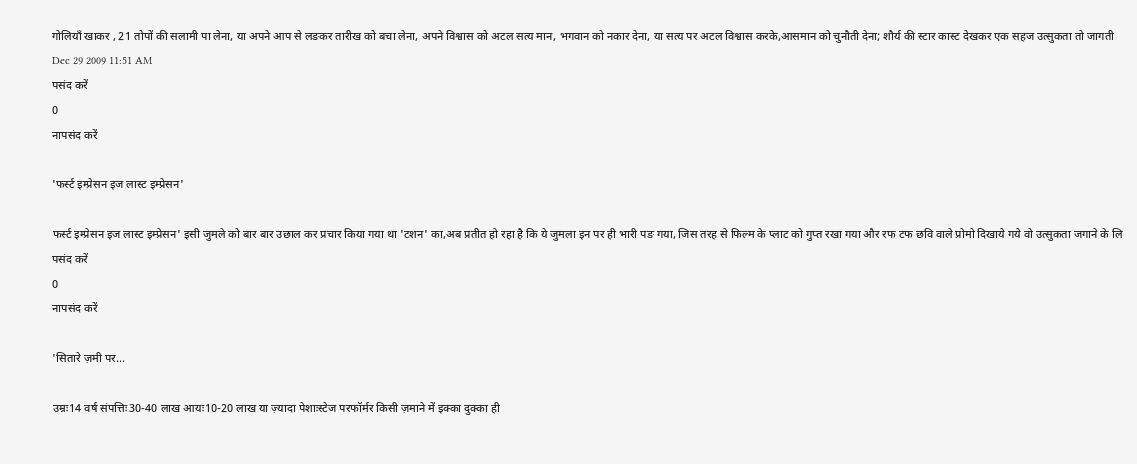गोलियाँ खाकर , 21 तोपों की सलामी पा लेना, या अपने आप से लङकर तारीख को बचा लेना, अपने विश्वास को अटल सत्य मान, भगवान को नकार देना, या सत्य पर अटल विश्वास करके,आसमान को चुनौती देना; शौर्य की स्टार कास्ट देखकर एक सहज उत्सुकता तो जागती
Dec 29 2009 11:51 AM
पसंद करें
0
नापसंद करें

'फर्स्ट इम्प्रेसन इज लास्ट इम्प्रेसन'

फर्स्ट इम्प्रेसन इज लास्ट इम्प्रेसन' इसी जुमले को बार बार उछाल कर प्रचार किया गया था 'टशन' का,अब प्रतीत हो रहा है कि ये जुमला इन पर ही भारी पङ गया, जिस तरह से फिल्म के प्लाट को गुप्त रखा गया और रफ टफ छवि वाले प्रोमो दिखाये गये वो उत्सुकता जगाने के लि
पसंद करें
0
नापसंद करें

'सितारे ज़मी पर...

उम्रः14 वर्ष संपत्तिः30-40 लाख आयः10-20 लाख या ज़्यादा पेशाःस्टेज परफॉर्मर किसी ज़माने में इक्का दुक्का ही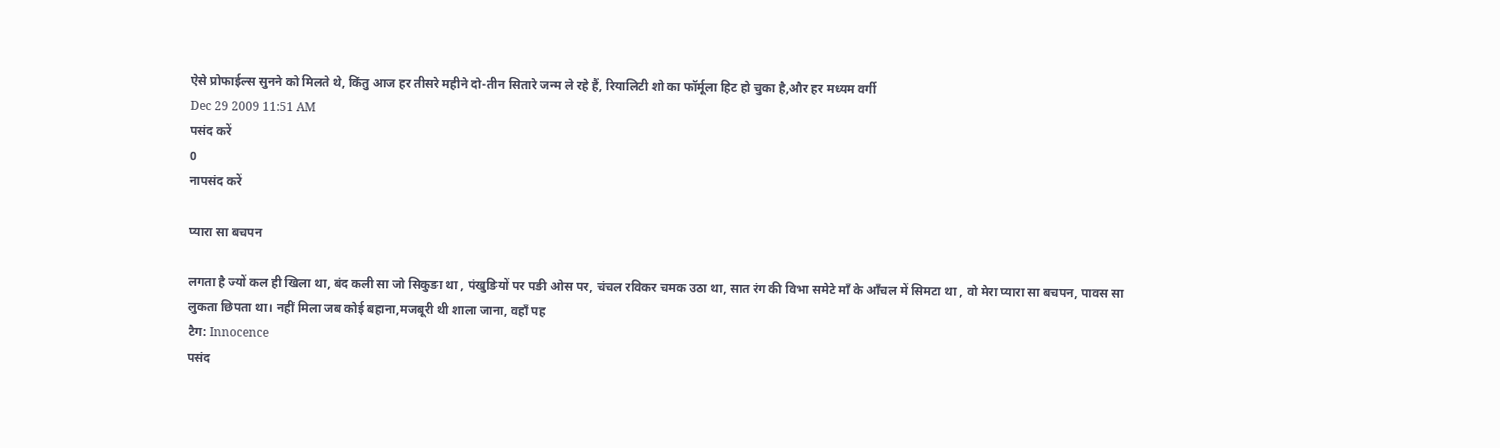ऐसे प्रोफाईल्स सुनने को मिलते थे, किंतु आज हर तीसरे महीने दो-तीन सितारे जन्म ले रहे हैं, रियालिटी शो का फॉर्मूला हिट हो चुका है,और हर मध्यम वर्गी
Dec 29 2009 11:51 AM
पसंद करें
0
नापसंद करें

प्यारा सा बचपन

लगता है ज्यों कल ही खिला था, बंद कली सा जो सिकुङा था , पंखुङियों पर पङी ओस पर, चंचल रविकर चमक उठा था, सात रंग की विभा समेटे माँ के आँचल में सिमटा था , वो मेरा प्यारा सा बचपन, पावस सा लुकता छिपता था। नहीं मिला जब कोई बहाना,मजबूरी थी शाला जाना, वहाँ पह
टैग: Innocence
पसंद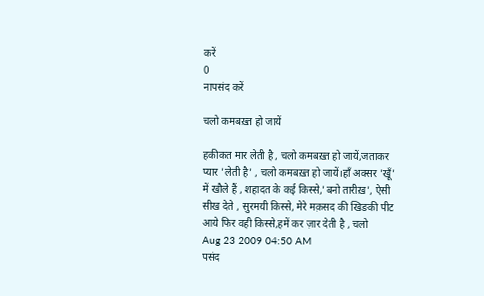करें
0
नापसंद करें

चलो कमबख़्त हो जायें

हकीकत मार लेती है , चलो कमबख़्त हो जायें,जताकर प्यार 'लेती है' , चलो कमबख़्त हो जायें।हाँ अक्सर 'खूँ' में खौले हैं , शहादत के कई किस्से,'बनो तारीख़', ऐसी सीख देते , सुरमयी किस्से, मेरे मक़सद की खिङकी पीट आये फिर वही किस्से,हमें कर ज़ार देती है , चलो
Aug 23 2009 04:50 AM
पसंद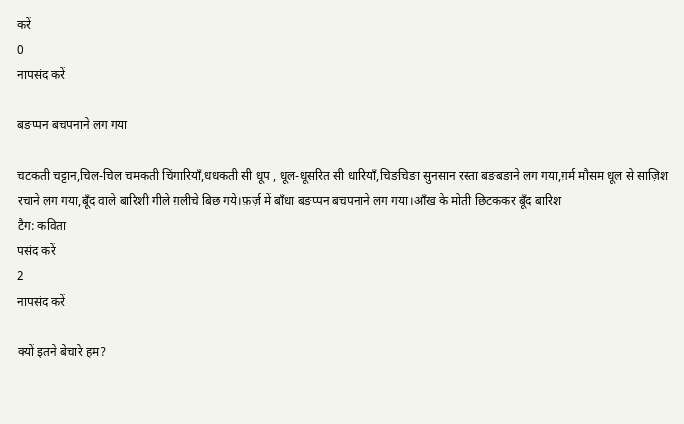करें
0
नापसंद करें

बङप्पन बचपनाने लग गया

चटकती चट्टान,चिल-चिल चमकती चिंगारियाँ,धधकती सी धूप , धूल-धूसरित सी धारियाँ,चिङचिङा सुनसान रस्ता बङबङाने लग गया,ग़र्म मौसम धूल से साज़िश रचाने लग गया,बूँद वाले बारिशी गीले ग़लीचे बिछ गये।फ़र्ज़ में बाँधा बङप्पन बचपनाने लग गया।आँख के मोती छिटककर बूँद बारिश
टैग: कविता
पसंद करें
2
नापसंद करें

क्यों इतने बेचारे हम?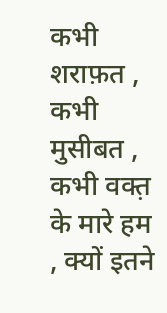कभी शराफ़त , कभी मुसीबत , कभी वक्त़ के मारे हम , क्यों इतने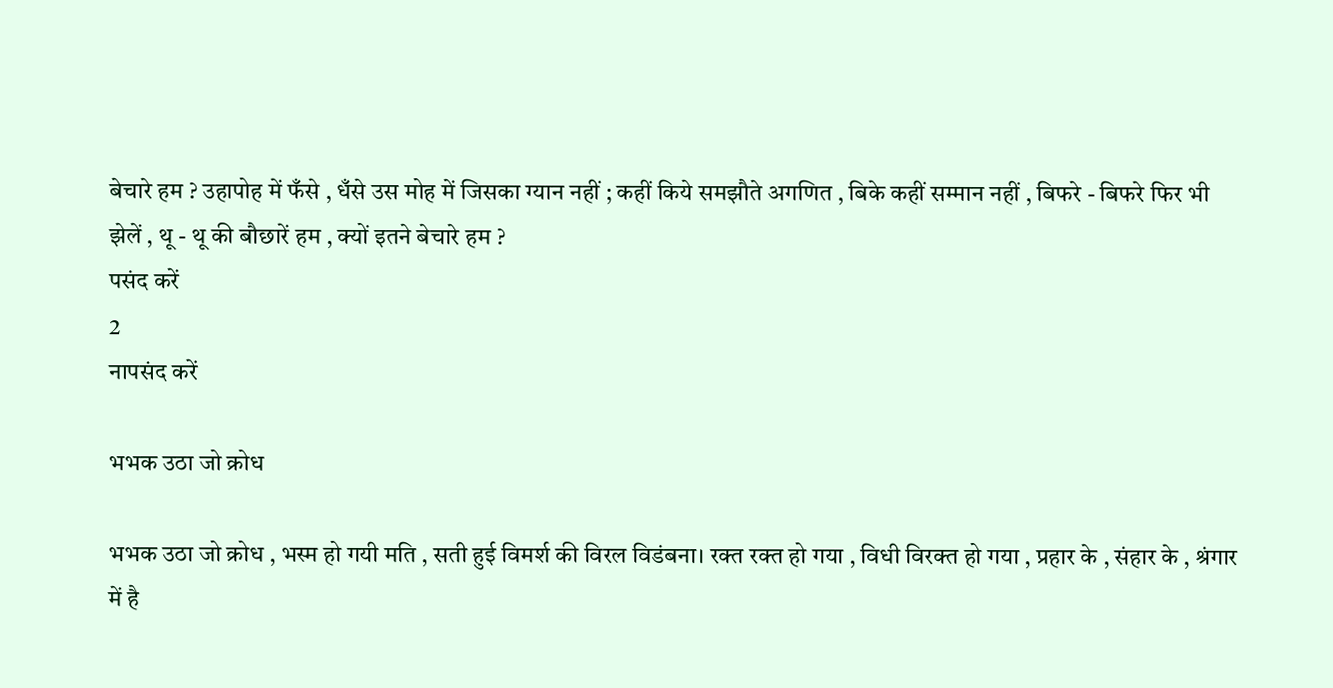बेचारे हम ? उहापोह में फँसे , धँसे उस मोह में जिसका ग्यान नहीं ; कहीं किये समझौते अगणित , बिके कहीं सम्मान नहीं , बिफरे - बिफरे फिर भी झेलें , थू - थू की बौछारें हम , क्यों इतने बेचारे हम ?
पसंद करें
2
नापसंद करें

भभक उठा जो क्रोध

भभक उठा जो क्रोध , भस्म हो गयी मति , सती हुई विमर्श की विरल विडंबना। रक्त रक्त हो गया , विधी विरक्त हो गया , प्रहार के , संहार के , श्रंगार में है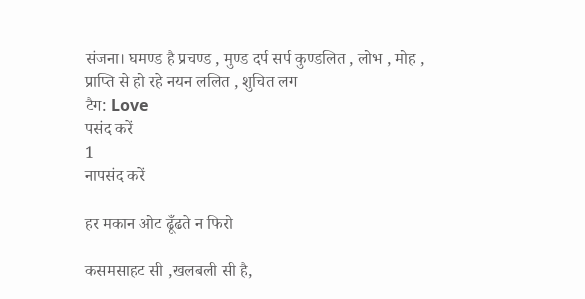संजना। घमण्ड है प्रचण्ड , मुण्ड दर्प सर्प कुण्डलित , लोभ , मोह , प्राप्ति से हो रहे नयन ललित , शुचित लग
टैग: Love
पसंद करें
1
नापसंद करें

हर मकान ओट ढूँढते न फिरो

कसमसाहट सी ,खलबली सी है,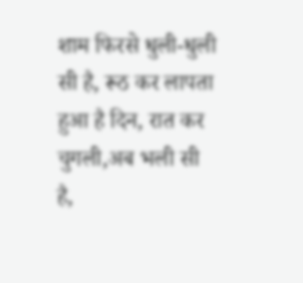शाम फिरसे धुली-धुली सी है, रूठ कर लापता हुआ है दिन, रात कर चुगली,अब भली सी है,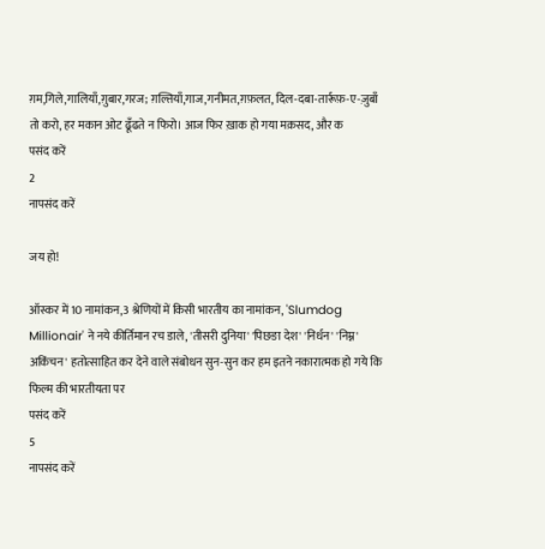ग़म,गिले,गालियाँ,ग़ुबार,गरज; ग़ल्तियाँ,गाज,गनीमत,ग़फ़लत, दिल-दबा-तार्रूफ़-ए-ज़ुबाँ तो करो, हर मकान ओट ढूँढते न फिरो। आज फिर ख़ाक हो गया मक़सद, और क
पसंद करें
2
नापसंद करें

जय हो!

ऑस्कर में 10 नामांकन,3 श्रेणियों में किसी भारतीय का नामांकन, 'Slumdog Millionair' ने नये कीर्तिमान रच डाले, 'तीसरी दुनिया' 'पिछङा देश' 'निर्धन' 'निम्न' अकिंचन' हतोत्साहित कर देने वाले संबोधन सुन-सुन कर हम इतने नकारात्मक हो गये कि फिल्म की भारतीयता पर
पसंद करें
5
नापसंद करें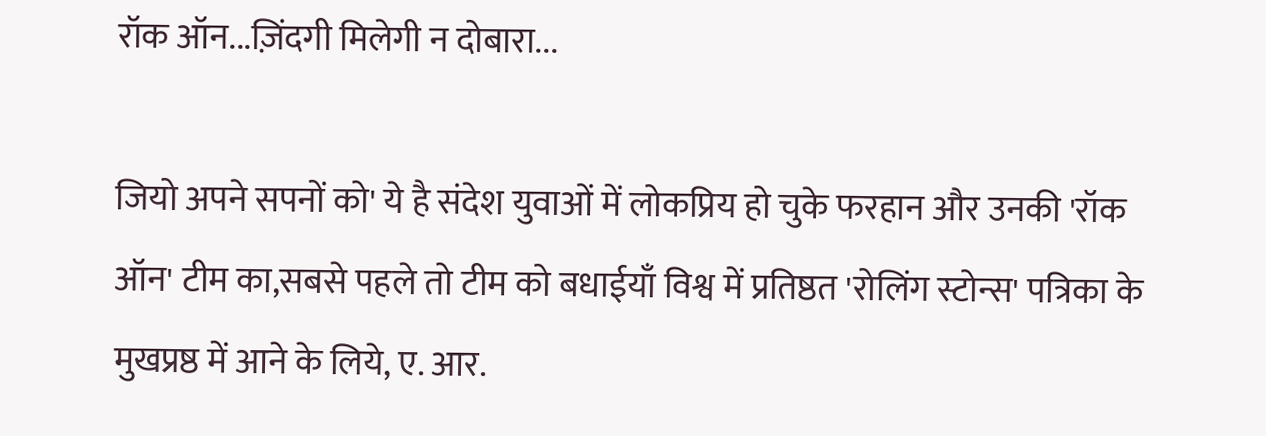रॉक ऑन...ज़िंदगी मिलेगी न दोबारा...

जियो अपने सपनों को' ये है संदेश युवाओं में लोकप्रिय हो चुके फरहान और उनकी 'रॉक ऑन' टीम का,सबसे पहले तो टीम को बधाईयाँ विश्व में प्रतिष्ठत 'रोलिंग स्टोन्स' पत्रिका के मुखप्रष्ठ में आने के लिये, ए. आर.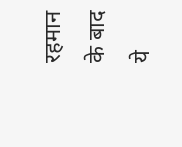रहमान के बाद ये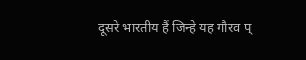दूसरे भारतीय हैं जिन्हे यह गौरव प्